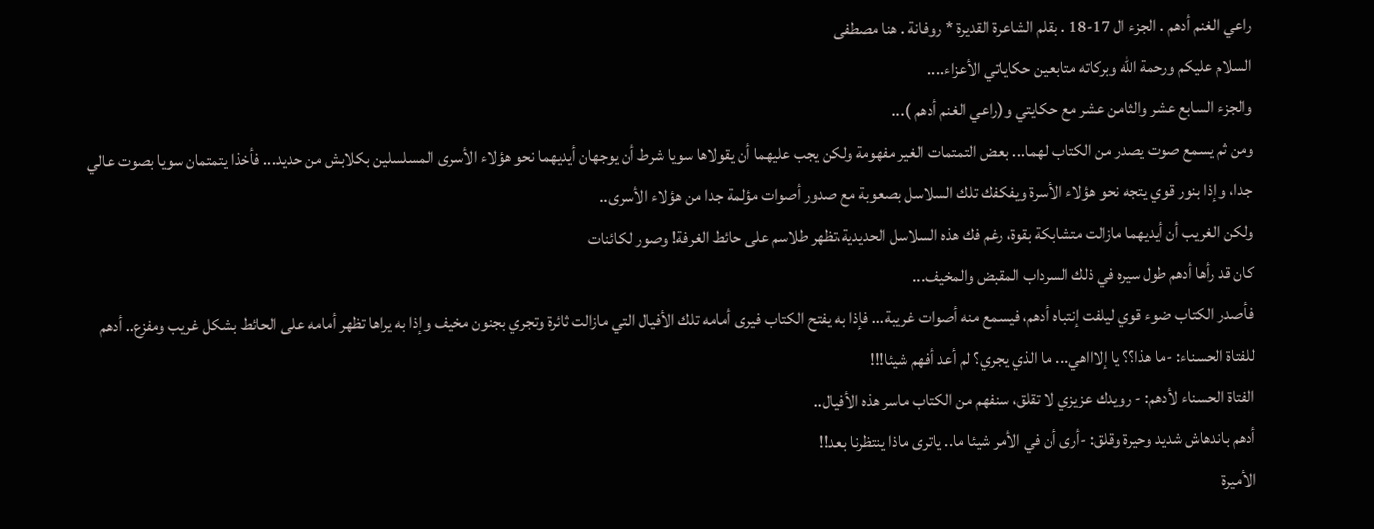راعي الغنم أدهم . الجزء ال 17-18 . بقلم الشاعرة القديرة * روفانة . هنا مصطفى
السلام عليكم ورحمة الله وبركاته متابعين حكاياتي الأعزاء....
والجزء السابع عشر والثامن عشر مع حكايتي و(راعي الغنم أدهم )...
ومن ثم يسمع صوت يصدر من الكتاب لهما... بعض التمتمات الغير مفهومة ولكن يجب عليهما أن يقولاها سويا شرط أن يوجهان أيديهما نحو هؤلاء الأسرى المسلسلين بكلابش من حديد... فأخذا يتمتمان سويا بصوت عالي جدا، وإذا بنور قوي يتجه نحو هؤلاء الأسرة ويفكفك تلك السلاسل بصعوبة مع صدور أصوات مؤلمة جدا من هؤلاء الأسرى..
ولكن الغريب أن أيديهما مازالت متشابكة بقوة، رغم فك هذه السلاسل الحديدية،تظهر طلاسم على حائط الغرفة! وصور لكائنات
كان قد رأها أدهم طول سيره في ذلك السرداب المقبض والمخيف...
فأصدر الكتاب ضوء قوي ليلفت إنتباه أدهم، فيسمع منه أصوات غريبة... فإذا به يفتح الكتاب فيرى أمامه تلك الأفيال التي مازالت ثائرة وتجري بجنون مخيف وإذا به يراها تظهر أمامه على الحائط بشكل غريب ومفزع.. أدهم للفتاة الحسناء: -ما هذا؟؟ يا إلاااهي... ما الذي يجري؟ لم أعد أفهم شيئا!!!
الفتاة الحسناء لأدهم: - رويدك عزيزي لا تقلق، سنفهم من الكتاب ماسر هذه الأفيال..
أدهم باندهاش شديد وحيرة وقلق: -أرى أن في الأمر شيئا ما.. ياترى ماذا ينتظرنا بعد!!
الأميرة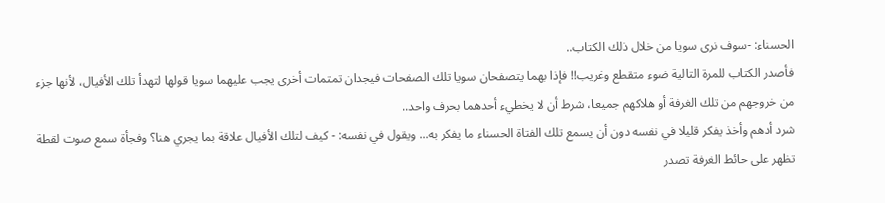الحسناء: -سوف نرى سويا من خلال ذلك الكتاب..
فأصدر الكتاب للمرة التالية ضوء متقطع وغريب!! فإذا بهما يتصفحان سويا تلك الصفحات فيجدان تمتمات أخرى يجب عليهما سويا قولها لتهدأ تلك الأفيال، لأنها جزء من خروجهم من تلك الغرفة أو هلاكهم جميعا، شرط أن لا يخطيء أحدهما بحرف واحد..
شرد أدهم وأخذ يفكر قليلا في نفسه دون أن يسمع تلك الفتاة الحسناء ما يفكر به... ويقول في نفسه: - كيف لتلك الأفيال علاقة بما يجري هنا؟ وفجأة سمع صوت لقطة تظهر على حائط الغرفة تصدر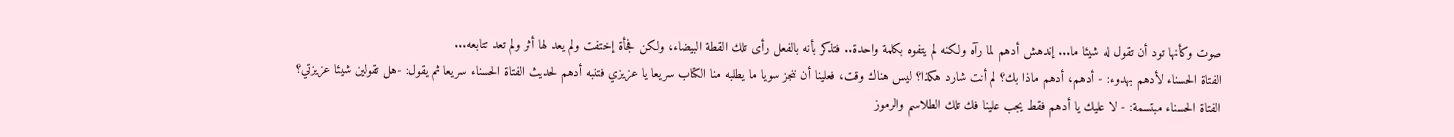صوت وكأنها تود أن تقول له شيئا ما... إندهش أدهم لما رآه ولكنه لم يتفوه بكلمة واحدة.. فتذكر بأنه بالفعل رأى تلك القطة البيضاء، ولكن فجأة إختفت ولم يعد لها أثر ولم تعد تتابعه...
الفتاة الحسناء لأدهم بهدوء: - أدهم، أدهم ماذا بك؟ لم أنت شارد هكذا؟ ليس هناك وقت، فعلينا أن ننجز سويا ما يطلبه منا الكتاب سريعا يا عزيزي فتنبه أدهم لحديث الفتاة الحسناء سريعا ثم يقول: -هل تقولين شيئا عزيزتي؟
الفتاة الحسناء مبتسمة: - لا عليك يا أدهم فقط يجب علينا فك تلك الطلاسم والرموز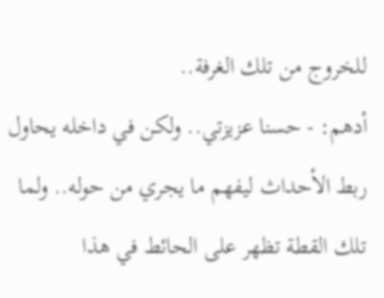للخروج من تلك الغرفة..
أدهم: - حسنا عزيزتي.. ولكن في داخله يحاول ربط الأحداث ليفهم ما يجري من حوله.. ولما تلك القطة تظهر على الحائط في هذا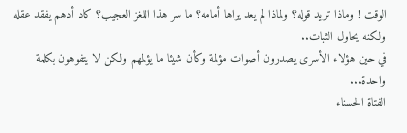الوقت ! وماذا تريد قوله؟ ولماذا لم يعد يراها أمامه؟ ما سر هذا اللغز العجيب؟ كاد أدهم يفقد عقله ولكنه يحاول الثبات..
في حين هؤلاء الأسرى يصدرون أصوات مؤلمة وكأن شيئا ما يؤلمهم ولكن لا يتفوهون بكلمة واحدة...
الفتاة الحسناء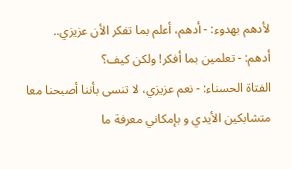لأدهم بهدوء: - أدهم، أعلم بما تفكر الأن عزيزي..
أدهم: - تعلمين بما أفكر! ولكن كيف؟
الفتاة الحسناء: - نعم عزيزي، لا تنسى بأننا أصبحنا معا متشابكين الأيدي و بإمكاني معرفة ما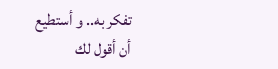تفكر به.. و أستطيع أن أقول لك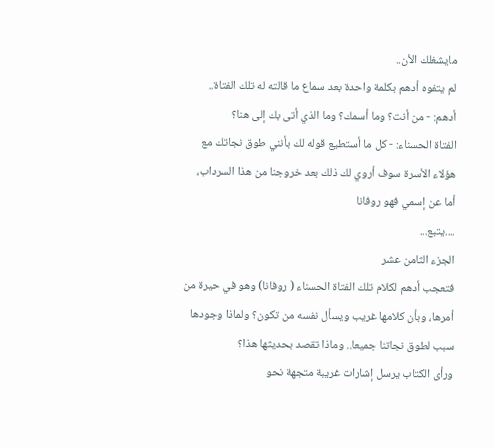مايشغلك الأن..
لم يتفوه أدهم بكلمة واحدة بعد سماع ما قالته له تلك الفتاة..
أدهم: - من أنت؟ وما أسمك؟ وما الذي أتى بك إلى هنا؟
الفتاة الحسناء: - كل ما أستطيع قوله لك بأنني طوق نجاتك مع هؤلاء الأسرة سوف أروي لك ذلك بعد خروجنا من هذا السرداب، أما عن إسمي فهو روفانا
....يتبع...
الجزء الثامن عشر
فتعجب أدهم لكلام تلك الفتاة الحسناء ( روفانا) وهو في حيرة من أمرها، وبأن كلامها غريب ويسأل نفسه من تكون؟ ولماذا وجودها سبب لطوق نجاتنا جميعا.. وماذا تقصد بحديثها هذا؟
ورأى الكتاب يرسل إشارات غريبة متجهة نحو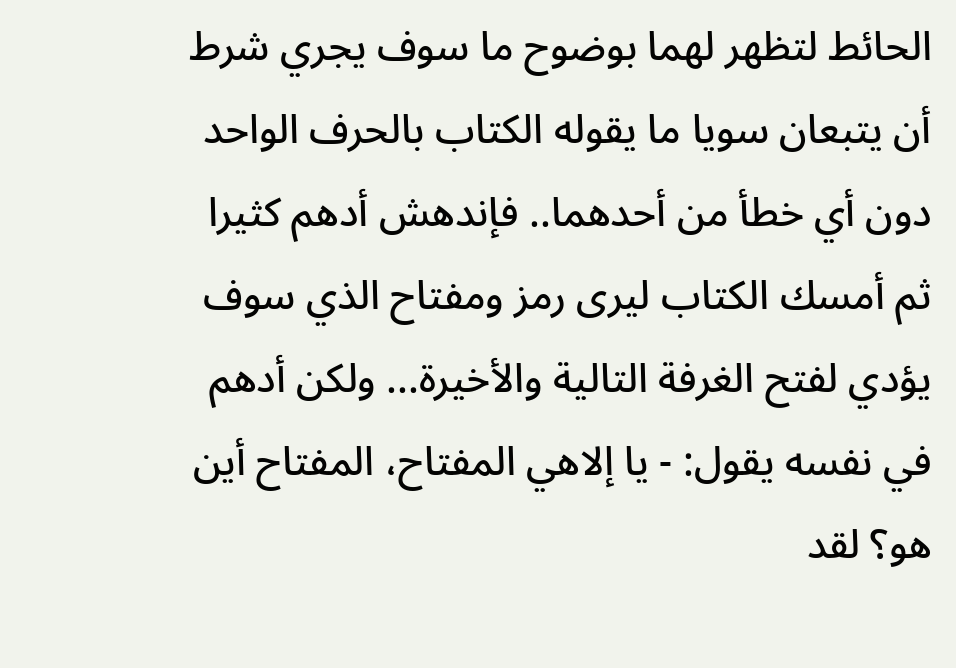الحائط لتظهر لهما بوضوح ما سوف يجري شرط أن يتبعان سويا ما يقوله الكتاب بالحرف الواحد دون أي خطأ من أحدهما.. فإندهش أدهم كثيرا ثم أمسك الكتاب ليرى رمز ومفتاح الذي سوف يؤدي لفتح الغرفة التالية والأخيرة... ولكن أدهم في نفسه يقول: - يا إلاهي المفتاح، المفتاح أين هو؟ لقد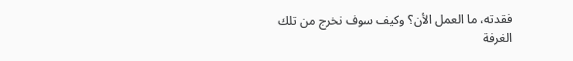فقدته، ما العمل الأن؟ وكيف سوف نخرج من تلك الغرفة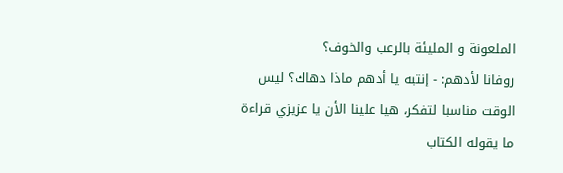الملعونة و المليئة بالرعب والخوف؟
روفانا لأدهم: - إنتبه يا أدهم ماذا دهاك؟ ليس الوقت مناسبا لتفكر، هيا علينا الأن يا عزيزي قراءة ما يقوله الكتاب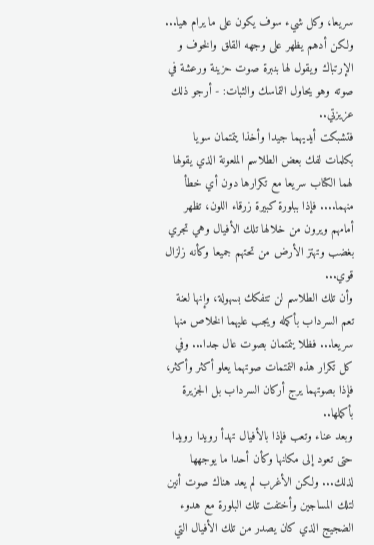سريعا، وكل شيء سوف يكون على ما يرام هيا...
ولكن أدهم يظهر على وجهه القلق والخوف و الإرتباك ويقول لها بنبرة صوت حزينة ورعشة في صوته وهو يحاول التماسك والثبات: - أرجو ذلك عزيزتي..
فتشبكت أيديهما جيدا وأخذا يتمتمان سويا بكلمات لفك بعض الطلاسم الملعونة الذي يقولها لهما الكتاب سريعا مع تكرارها دون أي خطأ منهما.... فإذا ببلورة كبيرة زرقاء اللون، تظهر أمامهم ويرون من خلالها تلك الأفيال وهي تجري بغضب وتهتز الأرض من تحتهم جميعا وكأنه زلزال قوي...
وأن تلك الطلاسم لن تتفكك بسهولة، وإنها لعنة تعم السرداب بأكمله ويجب عليهما الخلاص منها سريعا... فظلا يتمتمان بصوت عال جدا... وفي كل تكرار هذه التمتمات صوتهما يعلو أكثر وأكثر، فإذا بصوتهما يرج أركان السرداب بل الجزيرة بأكملها..
وبعد عناء وتعب فإذا بالأفيال تهدأ رويدا رويدا حتى تعود إلى مكانها وكأن أحدا ما يوجهها لذلك... ولكن الأغرب لم يعد هناك صوت أنين لتلك المساجين وأختفت تلك البلورة مع هدوء الضجيج الذي كان يصدر من تلك الأفيال التي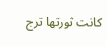كانت ثورتها ترج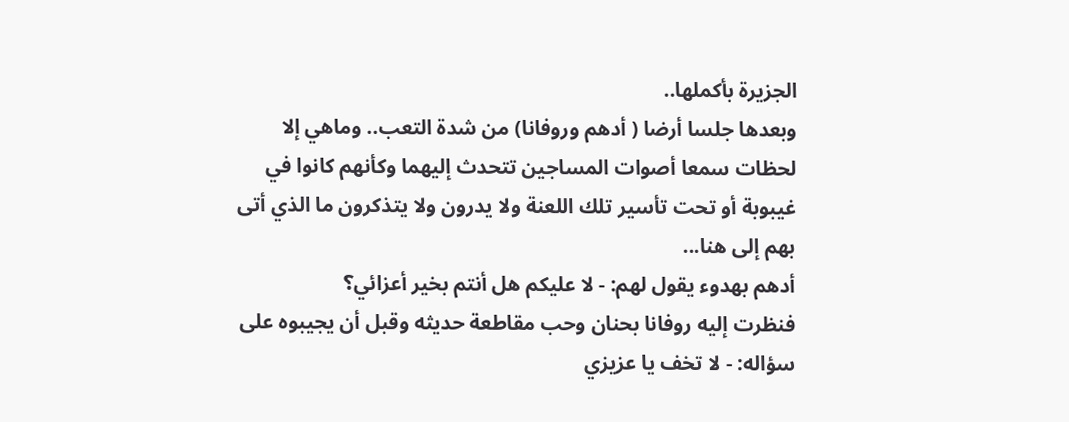الجزيرة بأكملها..
وبعدها جلسا أرضا ( أدهم وروفانا) من شدة التعب.. وماهي إلا لحظات سمعا أصوات المساجين تتحدث إليهما وكأنهم كانوا في غيبوبة أو تحت تأسير تلك اللعنة ولا يدرون ولا يتذكرون ما الذي أتى بهم إلى هنا...
أدهم بهدوء يقول لهم: - لا عليكم هل أنتم بخير أعزائي؟
فنظرت إليه روفانا بحنان وحب مقاطعة حديثه وقبل أن يجيبوه على سؤاله: - لا تخف يا عزيزي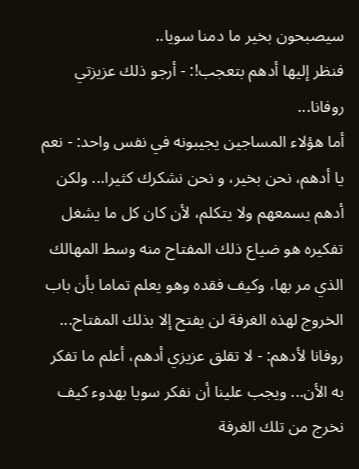سيصبحون بخير ما دمنا سويا..
فنظر إليها أدهم بتعجب!: - أرجو ذلك عزيزتي روفانا...
أما هؤلاء المساجين يجيبونه في نفس واحد: - نعم يا أدهم، نحن بخير، و نحن نشكرك كثيرا... ولكن أدهم يسمعهم ولا يتكلم، لأن كان كل ما يشغل تفكيره هو ضياع ذلك المفتاح منه وسط المهالك الذي مر بها، وكيف فقده وهو يعلم تماما بأن باب الخروج لهذه الغرفة لن يفتح إلا بذلك المفتاح...
روفانا لأدهم: - لا تقلق عزيزي أدهم، أعلم ما تفكر به الأن... ويجب علينا أن نفكر سويا بهدوء كيف نخرج من تلك الغرفة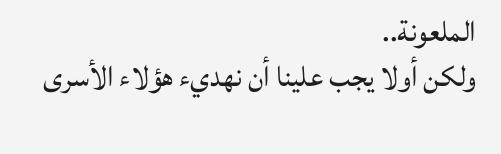الملعونة..
ولكن أولا يجب علينا أن نهديء هؤلاء الأسرى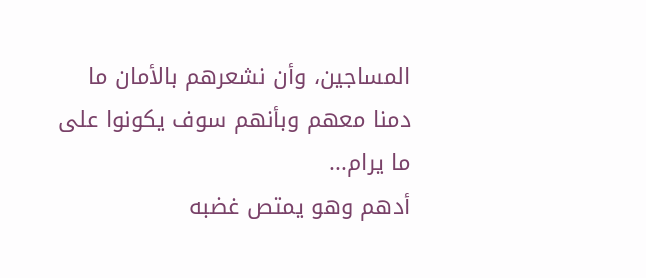المساجين، وأن نشعرهم بالأمان ما دمنا معهم وبأنهم سوف يكونوا على ما يرام...
أدهم وهو يمتص غضبه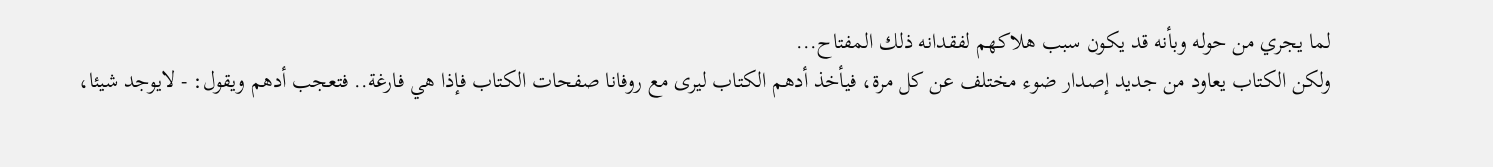لما يجري من حوله وبأنه قد يكون سبب هلاكهم لفقدانه ذلك المفتاح...
ولكن الكتاب يعاود من جديد إصدار ضوء مختلف عن كل مرة، فيأخذ أدهم الكتاب ليرى مع روفانا صفحات الكتاب فإذا هي فارغة.. فتعجب أدهم ويقول: - لايوجد شيئا،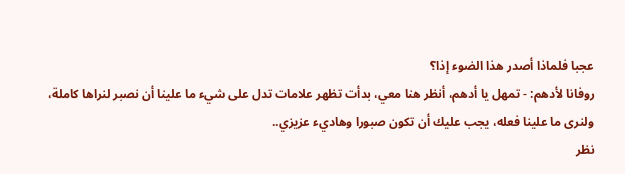عجبا فلماذا أصدر هذا الضوء إذا؟
روفانا لأدهم: - تمهل يا أدهم، أنظر هنا معي، بدأت تظهر علامات تدل على شيء ما علينا أن نصبر لنراها كاملة، ولنرى ما علينا فعله، يجب عليك أن تكون صبورا وهاديء عزيزي..
نظر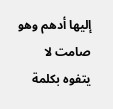إليها أدهم وهو صامت لا يتفوه بكلمة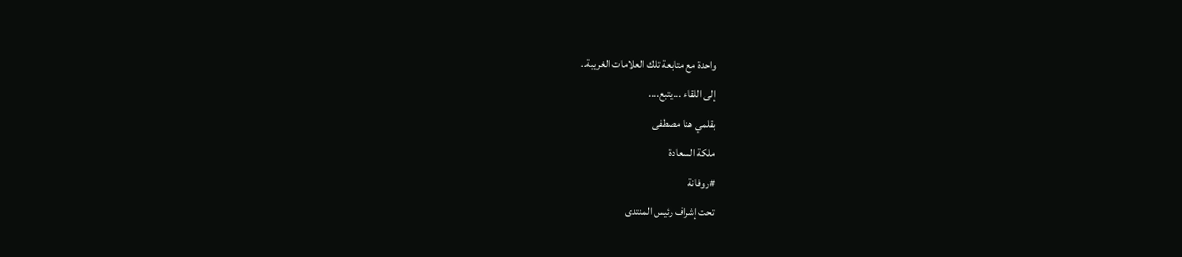واحدة مع متابعة تلك العلامات الغريبة..
إلى اللقاء ...يتبع....
بقلمي هنا مصطفى
ملكة السعادة
#روفانة
تحت إشراف رئيس المنتدى